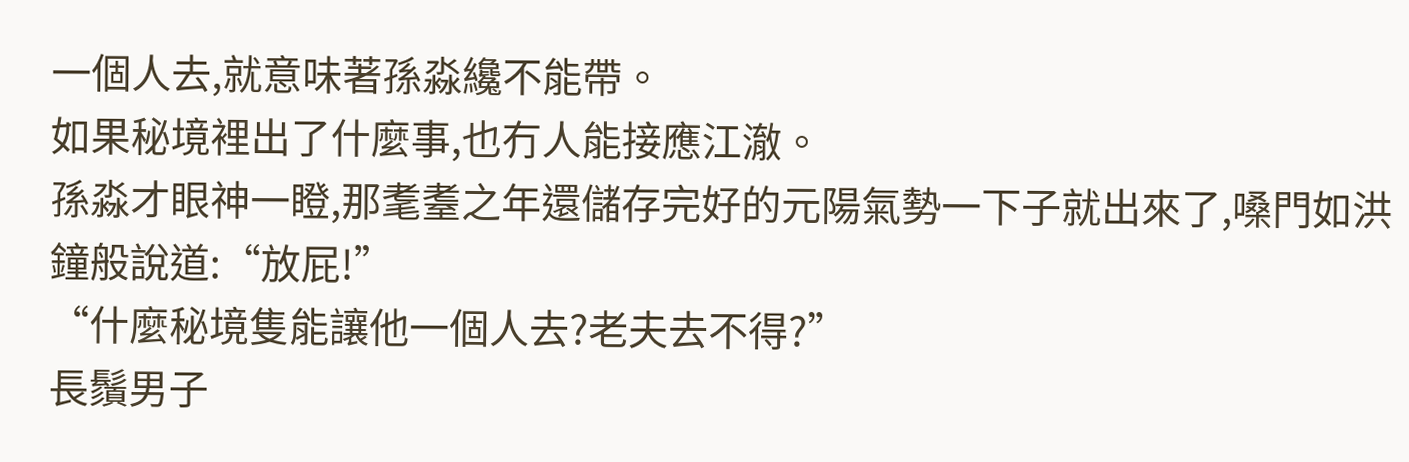一個人去,就意味著孫淼纔不能帶。
如果秘境裡出了什麼事,也冇人能接應江澈。
孫淼才眼神一瞪,那耄耋之年還儲存完好的元陽氣勢一下子就出來了,嗓門如洪鐘般說道:“放屁!”
“什麼秘境隻能讓他一個人去?老夫去不得?”
長鬚男子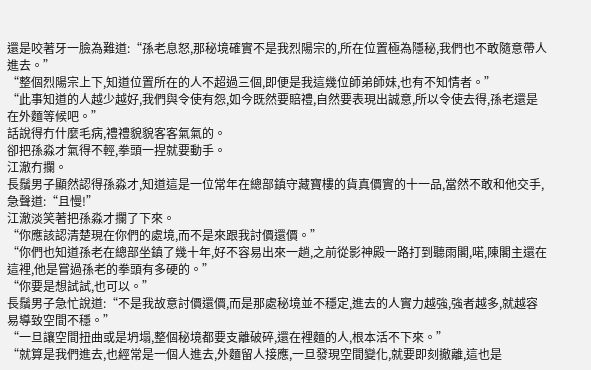還是咬著牙一臉為難道:“孫老息怒,那秘境確實不是我烈陽宗的,所在位置極為隱秘,我們也不敢隨意帶人進去。”
“整個烈陽宗上下,知道位置所在的人不超過三個,即便是我這幾位師弟師妹,也有不知情者。”
“此事知道的人越少越好,我們與令使有怨,如今既然要賠禮,自然要表現出誠意,所以令使去得,孫老還是在外麵等候吧。”
話說得冇什麼毛病,禮禮貌貌客客氣氣的。
卻把孫淼才氣得不輕,拳頭一捏就要動手。
江澈冇攔。
長鬚男子顯然認得孫淼才,知道這是一位常年在總部鎮守藏寶樓的貨真價實的十一品,當然不敢和他交手,急聲道:“且慢!”
江澈淡笑著把孫淼才攔了下來。
“你應該認清楚現在你們的處境,而不是來跟我討價還價。”
“你們也知道孫老在總部坐鎮了幾十年,好不容易出來一趟,之前從影神殿一路打到聽雨閣,喏,陳閣主還在這裡,他是嘗過孫老的拳頭有多硬的。”
“你要是想試試,也可以。”
長鬚男子急忙說道:“不是我故意討價還價,而是那處秘境並不穩定,進去的人實力越強,強者越多,就越容易導致空間不穩。”
“一旦讓空間扭曲或是坍塌,整個秘境都要支離破碎,還在裡麵的人,根本活不下來。”
“就算是我們進去,也經常是一個人進去,外麵留人接應,一旦發現空間變化,就要即刻撤離,這也是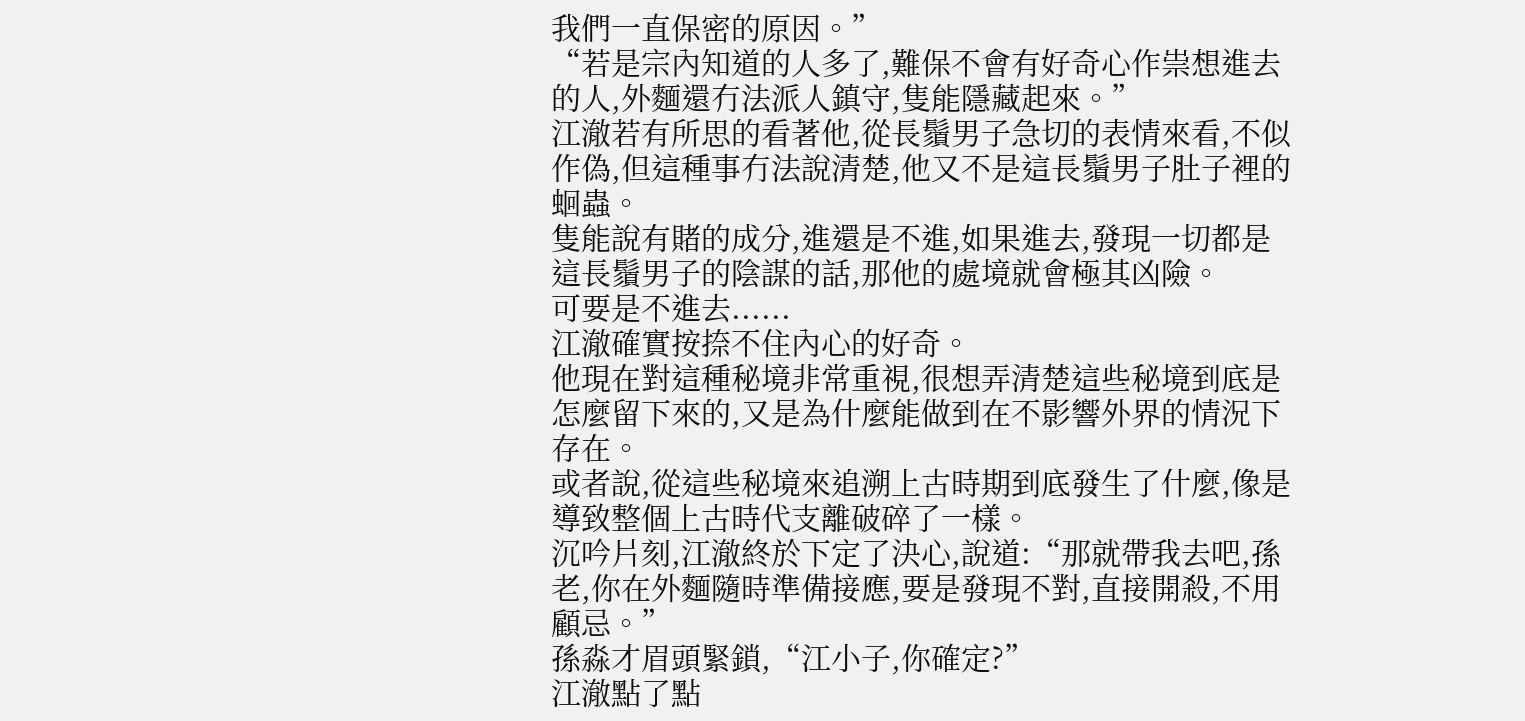我們一直保密的原因。”
“若是宗內知道的人多了,難保不會有好奇心作祟想進去的人,外麵還冇法派人鎮守,隻能隱藏起來。”
江澈若有所思的看著他,從長鬚男子急切的表情來看,不似作偽,但這種事冇法說清楚,他又不是這長鬚男子肚子裡的蛔蟲。
隻能說有賭的成分,進還是不進,如果進去,發現一切都是這長鬚男子的陰謀的話,那他的處境就會極其凶險。
可要是不進去......
江澈確實按捺不住內心的好奇。
他現在對這種秘境非常重視,很想弄清楚這些秘境到底是怎麼留下來的,又是為什麼能做到在不影響外界的情況下存在。
或者說,從這些秘境來追溯上古時期到底發生了什麼,像是導致整個上古時代支離破碎了一樣。
沉吟片刻,江澈終於下定了決心,說道:“那就帶我去吧,孫老,你在外麵隨時準備接應,要是發現不對,直接開殺,不用顧忌。”
孫淼才眉頭緊鎖,“江小子,你確定?”
江澈點了點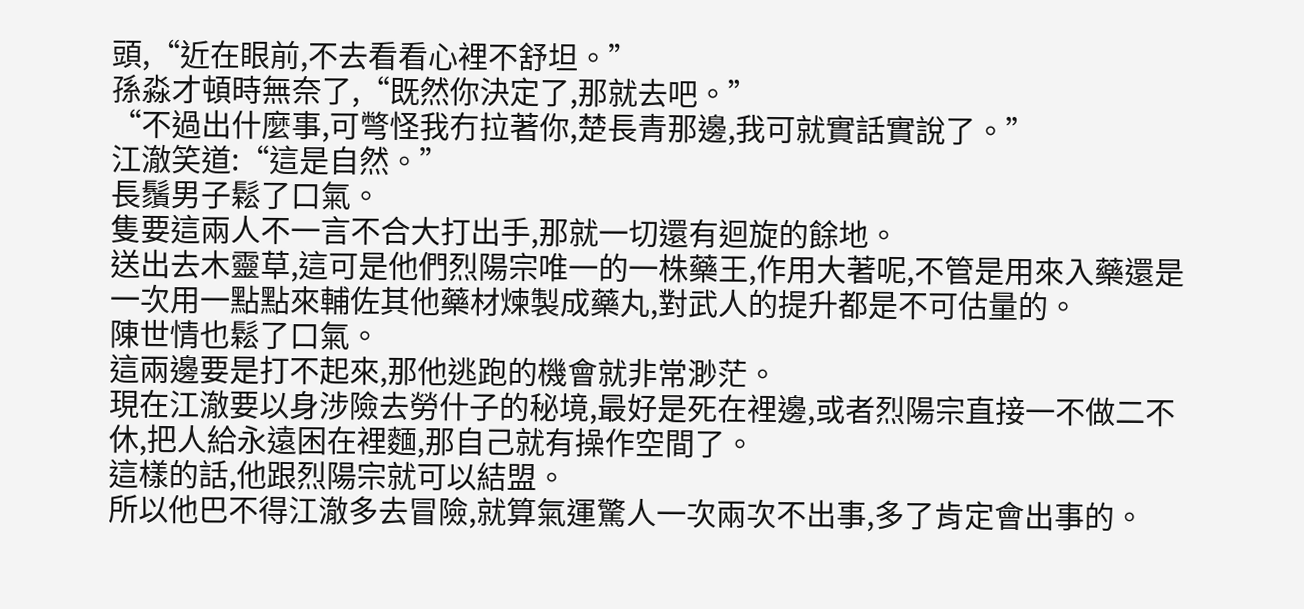頭,“近在眼前,不去看看心裡不舒坦。”
孫淼才頓時無奈了,“既然你決定了,那就去吧。”
“不過出什麼事,可彆怪我冇拉著你,楚長青那邊,我可就實話實說了。”
江澈笑道:“這是自然。”
長鬚男子鬆了口氣。
隻要這兩人不一言不合大打出手,那就一切還有迴旋的餘地。
送出去木靈草,這可是他們烈陽宗唯一的一株藥王,作用大著呢,不管是用來入藥還是一次用一點點來輔佐其他藥材煉製成藥丸,對武人的提升都是不可估量的。
陳世情也鬆了口氣。
這兩邊要是打不起來,那他逃跑的機會就非常渺茫。
現在江澈要以身涉險去勞什子的秘境,最好是死在裡邊,或者烈陽宗直接一不做二不休,把人給永遠困在裡麵,那自己就有操作空間了。
這樣的話,他跟烈陽宗就可以結盟。
所以他巴不得江澈多去冒險,就算氣運驚人一次兩次不出事,多了肯定會出事的。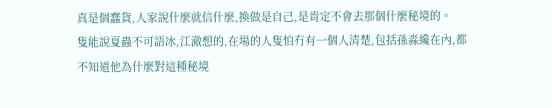真是個蠢貨,人家說什麼就信什麼,換做是自己,是肯定不會去那個什麼秘境的。
隻能說夏蟲不可語冰,江澈想的,在場的人隻怕冇有一個人清楚,包括孫淼纔在內,都不知道他為什麼對這種秘境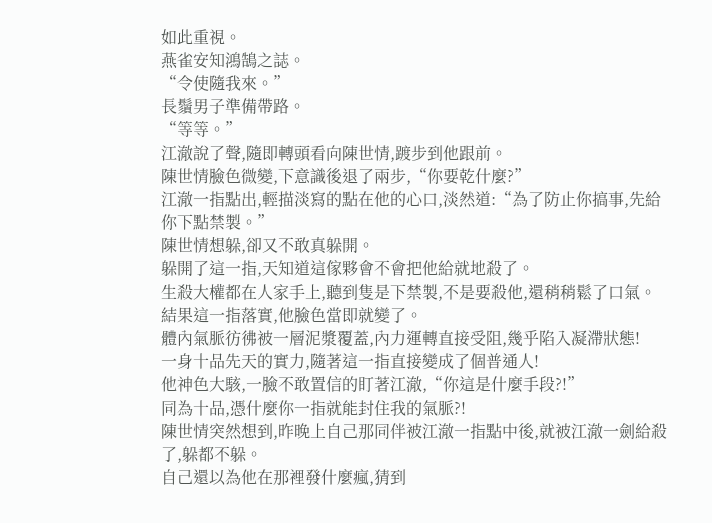如此重視。
燕雀安知鴻鵠之誌。
“令使隨我來。”
長鬚男子準備帶路。
“等等。”
江澈說了聲,隨即轉頭看向陳世情,踱步到他跟前。
陳世情臉色微變,下意識後退了兩步,“你要乾什麼?”
江澈一指點出,輕描淡寫的點在他的心口,淡然道:“為了防止你搞事,先給你下點禁製。”
陳世情想躲,卻又不敢真躲開。
躲開了這一指,天知道這傢夥會不會把他給就地殺了。
生殺大權都在人家手上,聽到隻是下禁製,不是要殺他,還稍稍鬆了口氣。
結果這一指落實,他臉色當即就變了。
體內氣脈彷彿被一層泥漿覆蓋,內力運轉直接受阻,幾乎陷入凝滯狀態!
一身十品先天的實力,隨著這一指直接變成了個普通人!
他神色大駭,一臉不敢置信的盯著江澈,“你這是什麼手段?!”
同為十品,憑什麼你一指就能封住我的氣脈?!
陳世情突然想到,昨晚上自己那同伴被江澈一指點中後,就被江澈一劍給殺了,躲都不躲。
自己還以為他在那裡發什麼瘋,猜到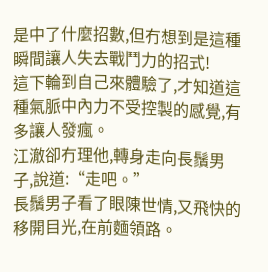是中了什麼招數,但冇想到是這種瞬間讓人失去戰鬥力的招式!
這下輪到自己來體驗了,才知道這種氣脈中內力不受控製的感覺,有多讓人發瘋。
江澈卻冇理他,轉身走向長鬚男子,說道:“走吧。”
長鬚男子看了眼陳世情,又飛快的移開目光,在前麵領路。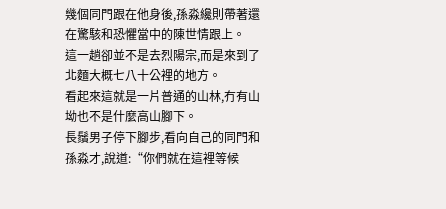幾個同門跟在他身後,孫淼纔則帶著還在驚駭和恐懼當中的陳世情跟上。
這一趟卻並不是去烈陽宗,而是來到了北麵大概七八十公裡的地方。
看起來這就是一片普通的山林,冇有山坳也不是什麼高山腳下。
長鬚男子停下腳步,看向自己的同門和孫淼才,說道:“你們就在這裡等候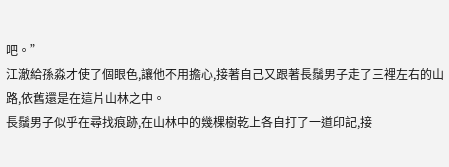吧。”
江澈給孫淼才使了個眼色,讓他不用擔心,接著自己又跟著長鬚男子走了三裡左右的山路,依舊還是在這片山林之中。
長鬚男子似乎在尋找痕跡,在山林中的幾棵樹乾上各自打了一道印記,接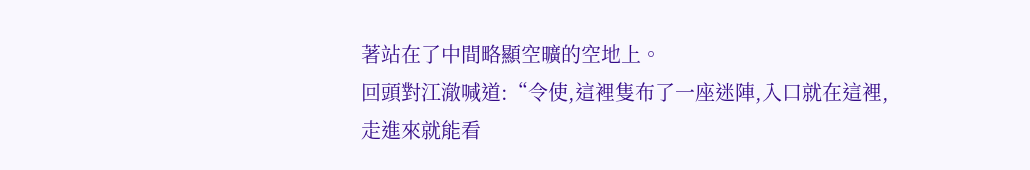著站在了中間略顯空曠的空地上。
回頭對江澈喊道:“令使,這裡隻布了一座迷陣,入口就在這裡,走進來就能看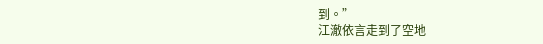到。”
江澈依言走到了空地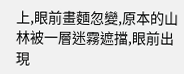上,眼前畫麵忽變,原本的山林被一層迷霧遮擋,眼前出現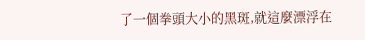了一個拳頭大小的黑斑,就這麼漂浮在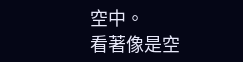空中。
看著像是空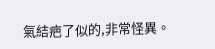氣結疤了似的,非常怪異。